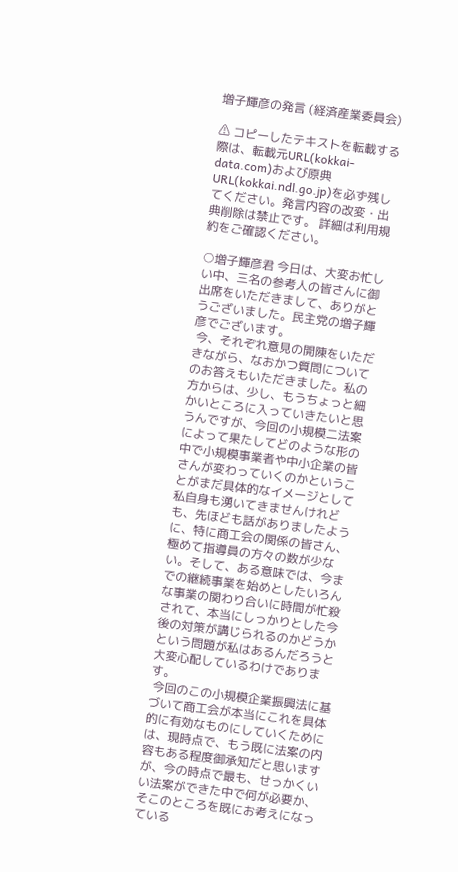増子輝彦の発言 (経済産業委員会)

⚠ コピーしたテキストを転載する際は、転載元URL(kokkai-data.com)および原典URL(kokkai.ndl.go.jp)を必ず残してください。発言内容の改変・出典削除は禁止です。 詳細は利用規約をご確認ください。

○増子輝彦君 今日は、大変お忙しい中、三名の参考人の皆さんに御出席をいただきまして、ありがとうございました。民主党の増子輝彦でございます。
 今、それぞれ意見の開陳をいただきながら、なおかつ質問についてのお答えもいただきました。私の方からは、少し、もうちょっと細かいところに入っていきたいと思うんですが、今回の小規模二法案によって果たしてどのような形の中で小規模事業者や中小企業の皆さんが変わっていくのかということがまだ具体的なイメージとして私自身も湧いてきませんけれども、先ほども話がありましたように、特に商工会の関係の皆さん、極めて指導員の方々の数が少ない。そして、ある意味では、今までの継続事業を始めとしたいろんな事業の関わり合いに時間が忙殺されて、本当にしっかりとした今後の対策が講じられるのかどうかという問題が私はあるんだろうと大変心配しているわけであります。
 今回のこの小規模企業振興法に基づいて商工会が本当にこれを具体的に有効なものにしていくためには、現時点で、もう既に法案の内容もある程度御承知だと思いますが、今の時点で最も、せっかくいい法案ができた中で何が必要か、そこのところを既にお考えになっている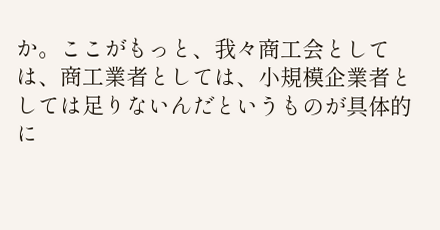か。ここがもっと、我々商工会としては、商工業者としては、小規模企業者としては足りないんだというものが具体的に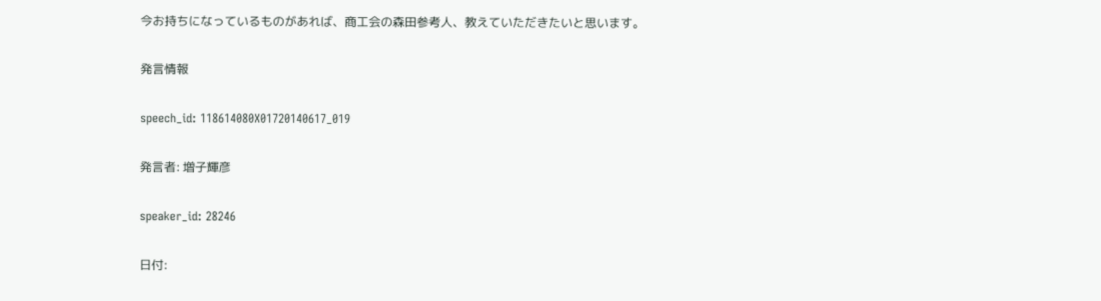今お持ちになっているものがあれば、商工会の森田参考人、教えていただきたいと思います。

発言情報

speech_id: 118614080X01720140617_019

発言者: 増子輝彦

speaker_id: 28246

日付: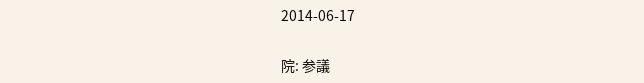2014-06-17

院: 参議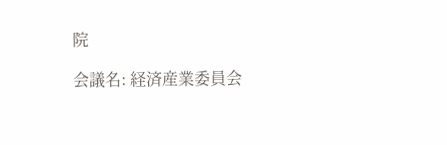院

会議名: 経済産業委員会